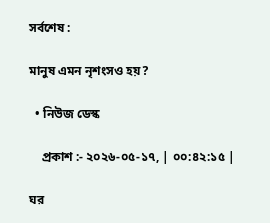সর্বশেষ :

মানুষ এমন নৃশংসও হয়?

  • নিউজ ডেস্ক

    প্রকাশ :- ২০২৬-০৫-১৭, | ০০:৪২:১৫ |

ঘর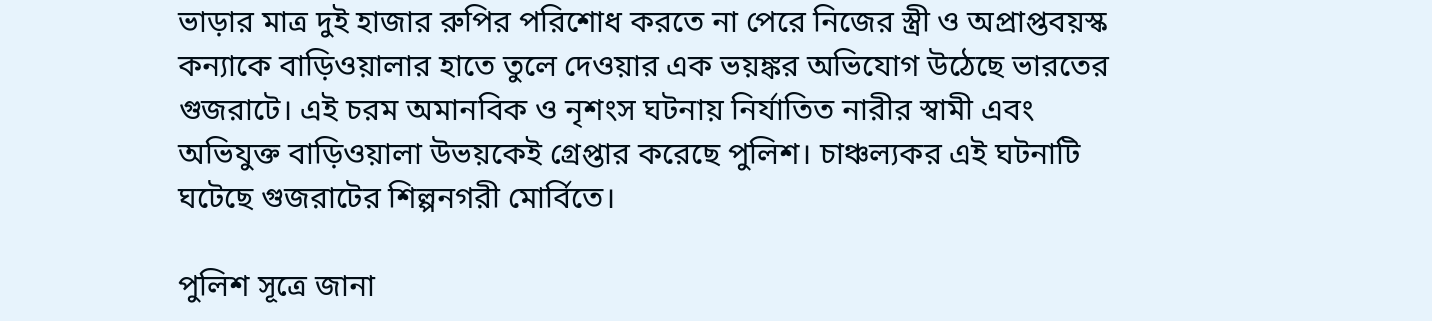ভাড়ার মাত্র দুই হাজার রুপির পরিশোধ করতে না পেরে নিজের স্ত্রী ও অপ্রাপ্তবয়স্ক কন্যাকে বাড়িওয়ালার হাতে তুলে দেওয়ার এক ভয়ঙ্কর অভিযোগ উঠেছে ভারতের গুজরাটে। এই চরম অমানবিক ও নৃশংস ঘটনায় নির্যাতিত নারীর স্বামী এবং অভিযুক্ত বাড়িওয়ালা উভয়কেই গ্রেপ্তার করেছে পুলিশ। চাঞ্চল্যকর এই ঘটনাটি ঘটেছে গুজরাটের শিল্পনগরী মোর্বিতে।

পুলিশ সূত্রে জানা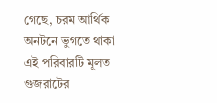গেছে, চরম আর্থিক অনটনে ভুগতে থাকা এই পরিবারটি মূলত গুজরাটের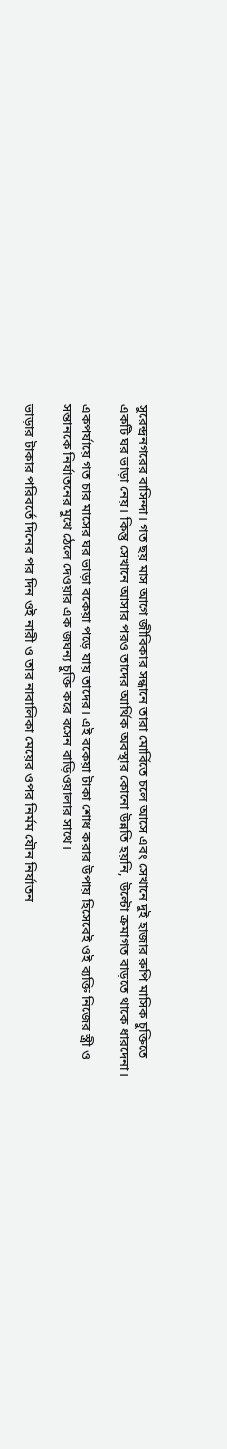সুরেন্দ্রনগরের বাসিন্দা। গত ছয় মাস আগে জীবিকার সন্ধানে তারা মোর্বিতে চলে আসে এবং সেখানে দুই হাজার রুপি মাসিক চুক্তিতে একটি ঘর ভাড়া নেয়। কিন্তু সেখানে আসার পরও তাদের আর্থিক অবস্থার কোনো উন্নতি হয়নি, উল্টো ক্রমাগত বাড়তে থাকে ধারদেনা।

একপর্যায়ে গত চার মাসের ঘর ভাড়া বকেয়া পড়ে যায় তাদের। এই বকেয়া টাকা শোধ করার উপায় হিসেবেই ওই ব্যক্তি নিজের স্ত্রী ও সন্তানকে নির্যাতনের মুখে ঠেলে দেওয়ার এক জঘন্য চুক্তি করে বসেন বাড়িওয়ালার সাথে।

ভাড়ার টাকার পরিবর্তে দিনের পর দিন ওই নারী ও তার নাবালিকা মেয়ের ওপর নির্মম যৌন নির্যাতন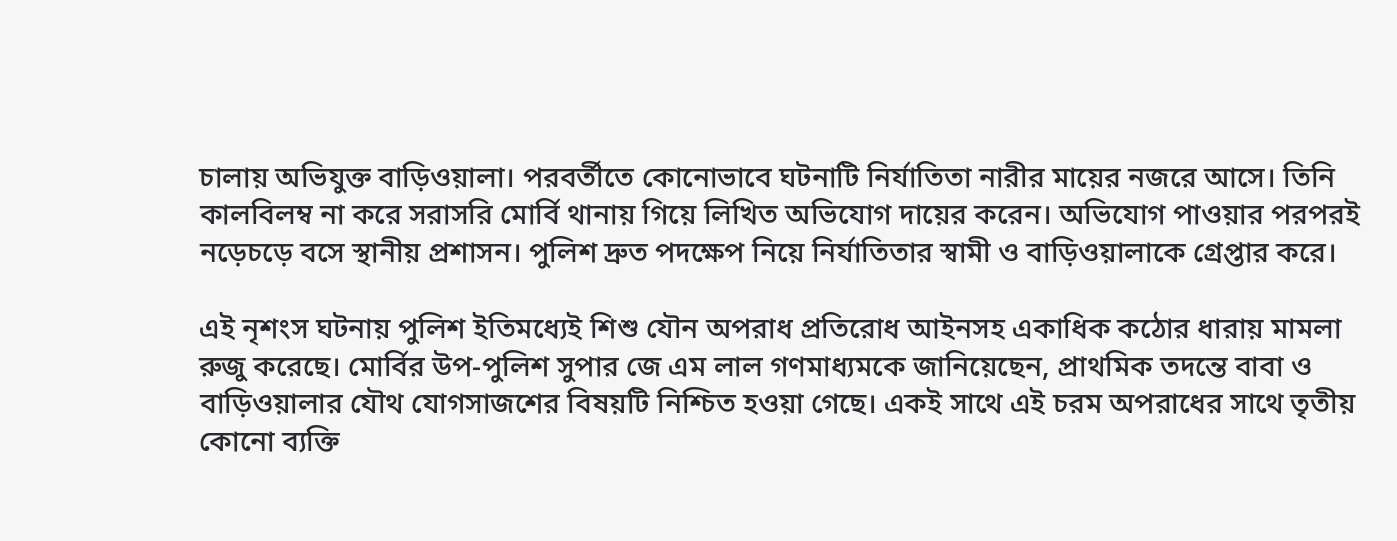চালায় অভিযুক্ত বাড়িওয়ালা। পরবর্তীতে কোনোভাবে ঘটনাটি নির্যাতিতা নারীর মায়ের নজরে আসে। তিনি কালবিলম্ব না করে সরাসরি মোর্বি থানায় গিয়ে লিখিত অভিযোগ দায়ের করেন। অভিযোগ পাওয়ার পরপরই নড়েচড়ে বসে স্থানীয় প্রশাসন। পুলিশ দ্রুত পদক্ষেপ নিয়ে নির্যাতিতার স্বামী ও বাড়িওয়ালাকে গ্রেপ্তার করে।

এই নৃশংস ঘটনায় পুলিশ ইতিমধ্যেই শিশু যৌন অপরাধ প্রতিরোধ আইনসহ একাধিক কঠোর ধারায় মামলা রুজু করেছে। মোর্বির উপ-পুলিশ সুপার জে এম লাল গণমাধ্যমকে জানিয়েছেন, প্রাথমিক তদন্তে বাবা ও বাড়িওয়ালার যৌথ যোগসাজশের বিষয়টি নিশ্চিত হওয়া গেছে। একই সাথে এই চরম অপরাধের সাথে তৃতীয় কোনো ব্যক্তি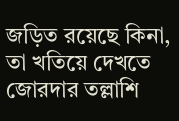জড়িত রয়েছে কিনা, তা খতিয়ে দেখতে জোরদার তল্লাশি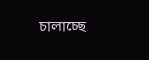চালাচ্ছে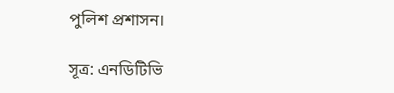পুলিশ প্রশাসন।

সূত্র: এনডিটিভি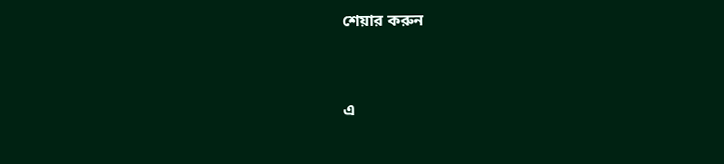শেয়ার করুন



এ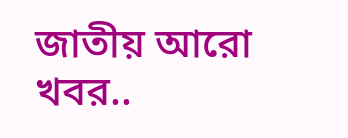জাতীয় আরো খবর..